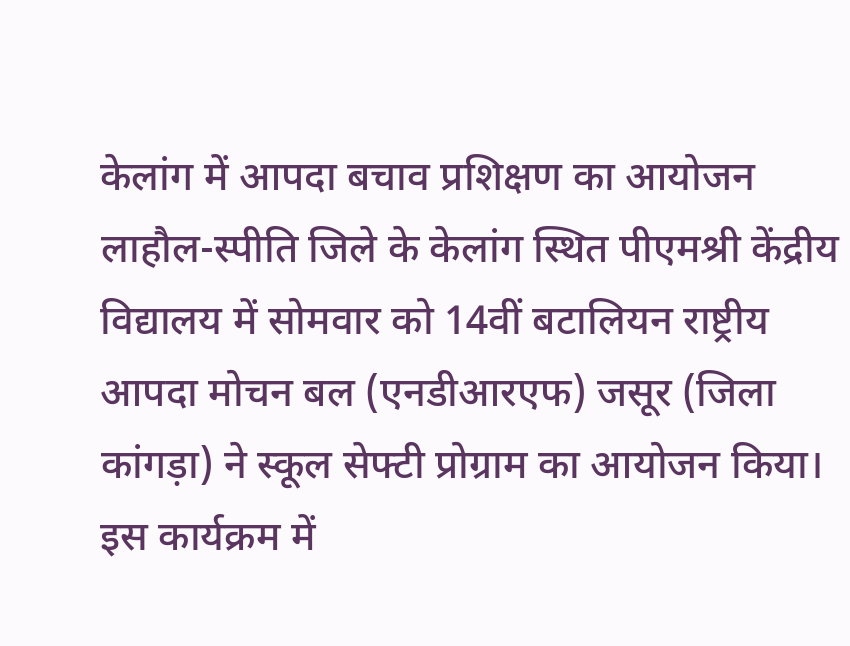केलांग में आपदा बचाव प्रशिक्षण का आयोजन
लाहौल-स्पीति जिले के केलांग स्थित पीएमश्री केंद्रीय विद्यालय में सोमवार को 14वीं बटालियन राष्ट्रीय आपदा मोचन बल (एनडीआरएफ) जसूर (जिला कांगड़ा) ने स्कूल सेफ्टी प्रोग्राम का आयोजन किया। इस कार्यक्रम में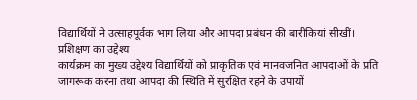विद्यार्थियों ने उत्साहपूर्वक भाग लिया और आपदा प्रबंधन की बारीकियां सीखीं।
प्रशिक्षण का उद्देश्य
कार्यक्रम का मुख्य उद्देश्य विद्यार्थियों को प्राकृतिक एवं मानवजनित आपदाओं के प्रति जागरूक करना तथा आपदा की स्थिति में सुरक्षित रहने के उपायों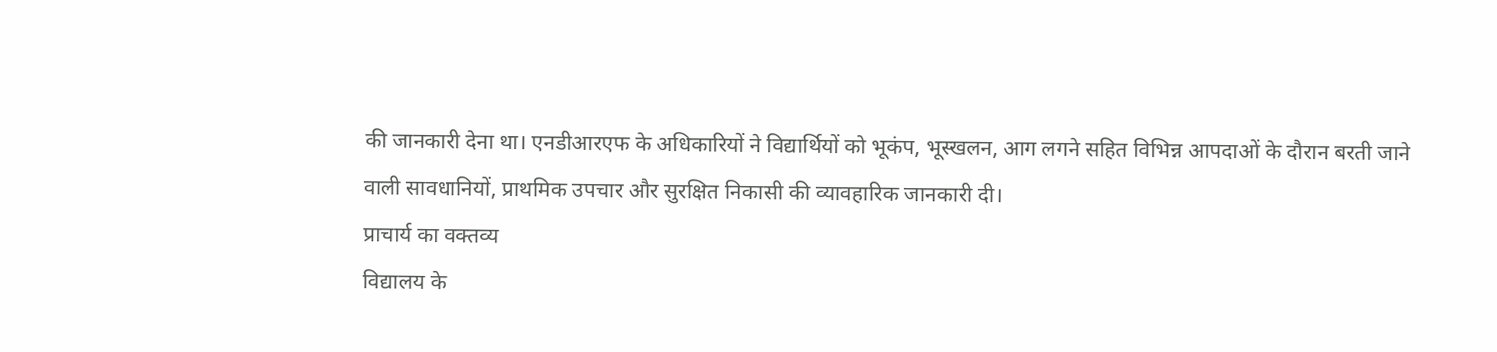की जानकारी देना था। एनडीआरएफ के अधिकारियों ने विद्यार्थियों को भूकंप, भूस्खलन, आग लगने सहित विभिन्न आपदाओं के दौरान बरती जाने वाली सावधानियों, प्राथमिक उपचार और सुरक्षित निकासी की व्यावहारिक जानकारी दी।
प्राचार्य का वक्तव्य
विद्यालय के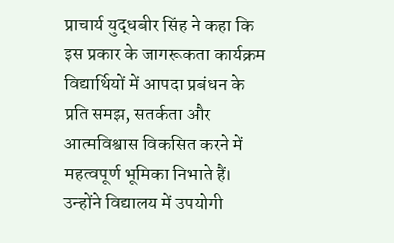प्राचार्य युद्धबीर सिंह ने कहा कि इस प्रकार के जागरूकता कार्यक्रम विद्यार्थियों में आपदा प्रबंधन के प्रति समझ, सतर्कता और आत्मविश्वास विकसित करने में महत्वपूर्ण भूमिका निभाते हैं। उन्होंने विद्यालय में उपयोगी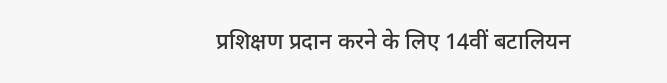प्रशिक्षण प्रदान करने के लिए 14वीं बटालियन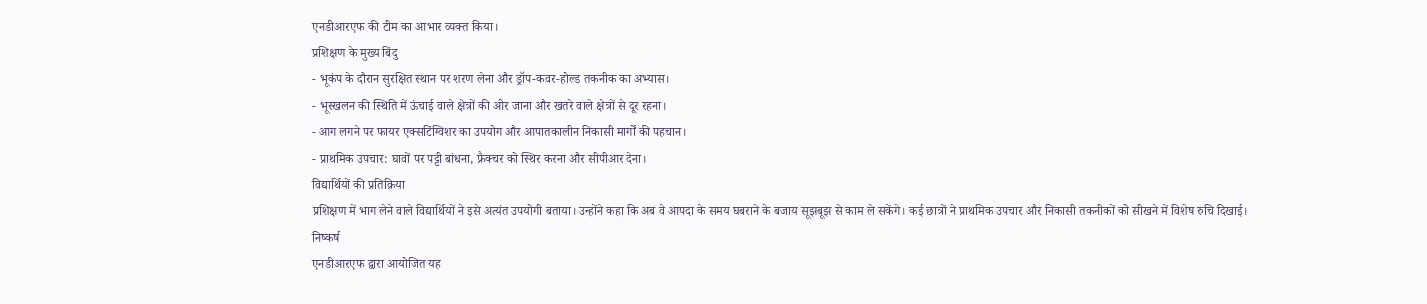एनडीआरएफ की टीम का आभार व्यक्त किया।
प्रशिक्षण के मुख्य बिंदु
- भूकंप के दौरान सुरक्षित स्थान पर शरण लेना और ड्रॉप-कवर-होल्ड तकनीक का अभ्यास।
- भूस्खलन की स्थिति में ऊंचाई वाले क्षेत्रों की ओर जाना और खतरे वाले क्षेत्रों से दूर रहना।
- आग लगने पर फायर एक्सटिंग्विशर का उपयोग और आपातकालीन निकासी मार्गों की पहचान।
- प्राथमिक उपचार: घावों पर पट्टी बांधना, फ्रैक्चर को स्थिर करना और सीपीआर देना।
विद्यार्थियों की प्रतिक्रिया
प्रशिक्षण में भाग लेने वाले विद्यार्थियों ने इसे अत्यंत उपयोगी बताया। उन्होंने कहा कि अब वे आपदा के समय घबराने के बजाय सूझबूझ से काम ले सकेंगे। कई छात्रों ने प्राथमिक उपचार और निकासी तकनीकों को सीखने में विशेष रुचि दिखाई।
निष्कर्ष
एनडीआरएफ द्वारा आयोजित यह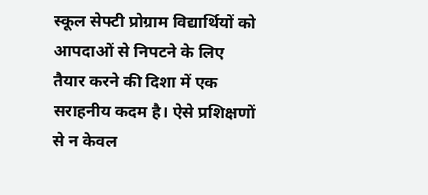स्कूल सेफ्टी प्रोग्राम विद्यार्थियों को आपदाओं से निपटने के लिए तैयार करने की दिशा में एक सराहनीय कदम है। ऐसे प्रशिक्षणों से न केवल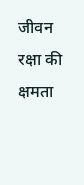जीवन रक्षा की क्षमता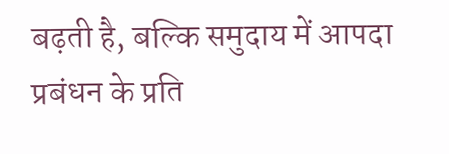बढ़ती है, बल्कि समुदाय में आपदा प्रबंधन के प्रति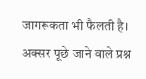जागरूकता भी फैलती है।
अक्सर पूछे जाने वाले प्रश्न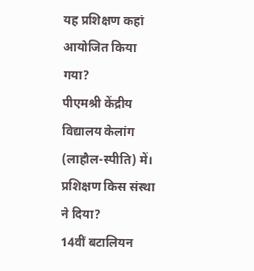यह प्रशिक्षण कहां आयोजित किया गया?
पीएमश्री केंद्रीय विद्यालय केलांग (लाहौल-स्पीति) में।
प्रशिक्षण किस संस्था ने दिया?
14वीं बटालियन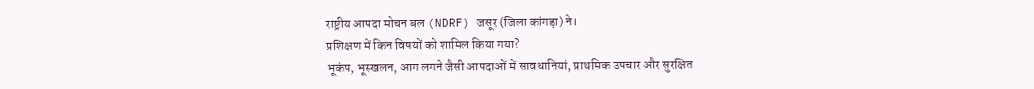राष्ट्रीय आपदा मोचन बल (NDRF) जसूर (जिला कांगड़ा) ने।
प्रशिक्षण में किन विषयों को शामिल किया गया?
भूकंप, भूस्खलन, आग लगने जैसी आपदाओं में सावधानियां, प्राथमिक उपचार और सुरक्षित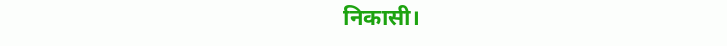निकासी।